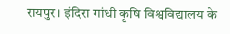रायपुर। इंदिरा गांधी कृषि विश्वविद्यालय के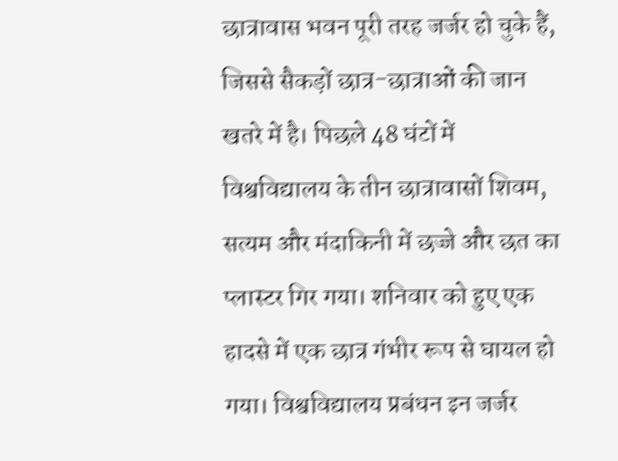छात्रावास भवन पूरी तरह जर्जर हो चुके हैं, जिससे सैकड़ों छात्र-छात्राओं की जान खतरे में है। पिछले 48 घंटों में विश्वविद्यालय के तीन छात्रावासों शिवम, सत्यम और मंदाकिनी में छज्जे और छत का प्लास्टर गिर गया। शनिवार को हुए एक हादसे में एक छात्र गंभीर रूप से घायल हो गया। विश्वविद्यालय प्रबंधन इन जर्जर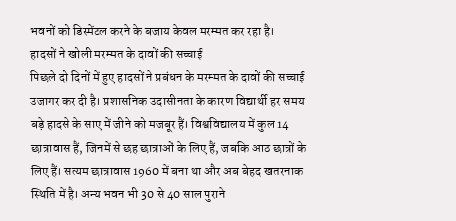भवनों को डिस्मेंटल करने के बजाय केवल मरम्मत कर रहा है।
हादसों ने खोली मरम्मत के दावों की सच्चाई
पिछले दो दिनों में हुए हादसों ने प्रबंधन के मरम्मत के दावों की सच्चाई उजागर कर दी है। प्रशासनिक उदासीनता के कारण विद्यार्थी हर समय बड़े हादसे के साए में जीने को मजबूर हैं। विश्वविद्यालय में कुल 14 छात्रावास हैं, जिनमें से छह छात्राओं के लिए हैं, जबकि आठ छात्रों के लिए हैं। सत्यम छात्रावास 1960 में बना था और अब बेहद खतरनाक स्थिति में है। अन्य भवन भी 30 से 40 साल पुराने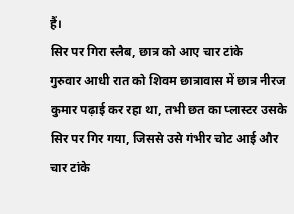हैं।
सिर पर गिरा स्लैब, छात्र को आए चार टांके
गुरुवार आधी रात को शिवम छात्रावास में छात्र नीरज कुमार पढ़ाई कर रहा था, तभी छत का प्लास्टर उसके सिर पर गिर गया, जिससे उसे गंभीर चोट आई और चार टांके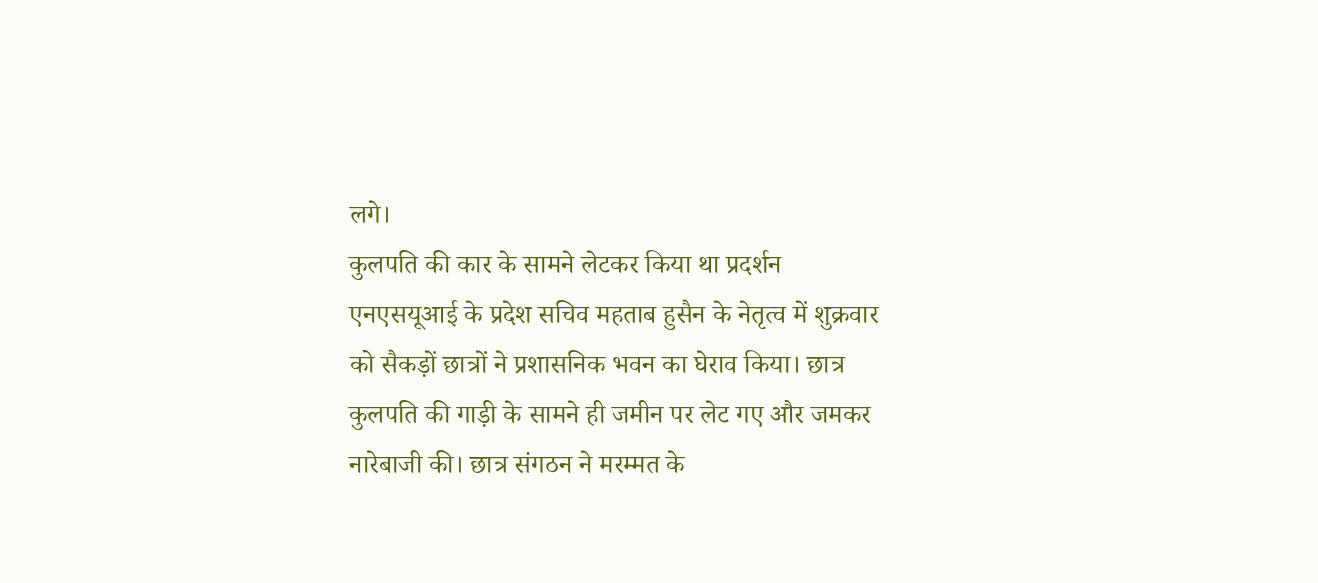लगे।
कुलपति की कार के सामने लेटकर किया था प्रदर्शन
एनएसयूआई के प्रदेश सचिव महताब हुसैन के नेतृत्व में शुक्रवार को सैकड़ों छात्रों ने प्रशासनिक भवन का घेराव किया। छात्र कुलपति की गाड़ी के सामने ही जमीन पर लेट गए और जमकर नारेबाजी की। छात्र संगठन ने मरम्मत के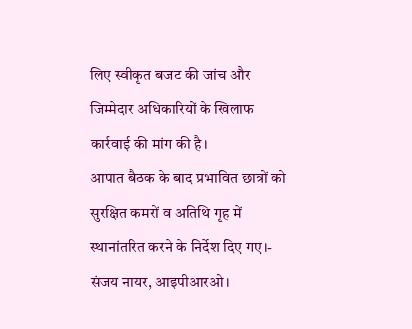लिए स्वीकृत बजट की जांच और जिम्मेदार अधिकारियों के खिलाफ कार्रवाई की मांग की है।
आपात बैठक के बाद प्रभावित छात्रों को सुरक्षित कमरों व अतिथि गृह में स्थानांतरित करने के निर्देश दिए गए।- संजय नायर, आइपीआरओ।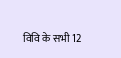विवि के सभी 12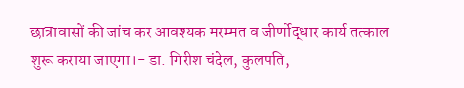छात्रावासों की जांच कर आवश्यक मरम्मत व जीर्णोद्धार कार्य तत्काल शुरू कराया जाएगा।- डा. गिरीश चंदेल, कुलपति,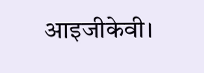आइजीकेवी।